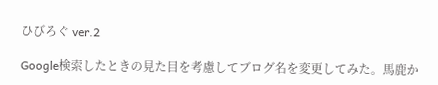ひびろぐ ver.2

Google検索したときの見た目を考慮してブログ名を変更してみた。馬鹿か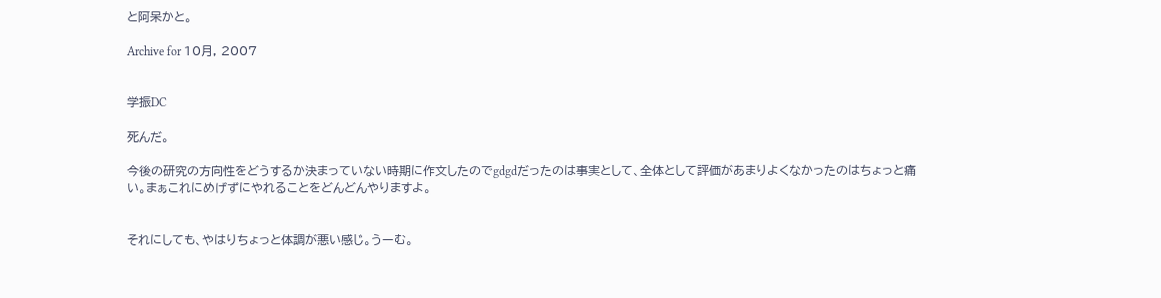と阿呆かと。

Archive for 10月, 2007


学振DC

死んだ。

今後の研究の方向性をどうするか決まっていない時期に作文したのでgdgdだったのは事実として、全体として評価があまりよくなかったのはちょっと痛い。まぁこれにめげずにやれることをどんどんやりますよ。


それにしても、やはりちょっと体調が悪い感じ。うーむ。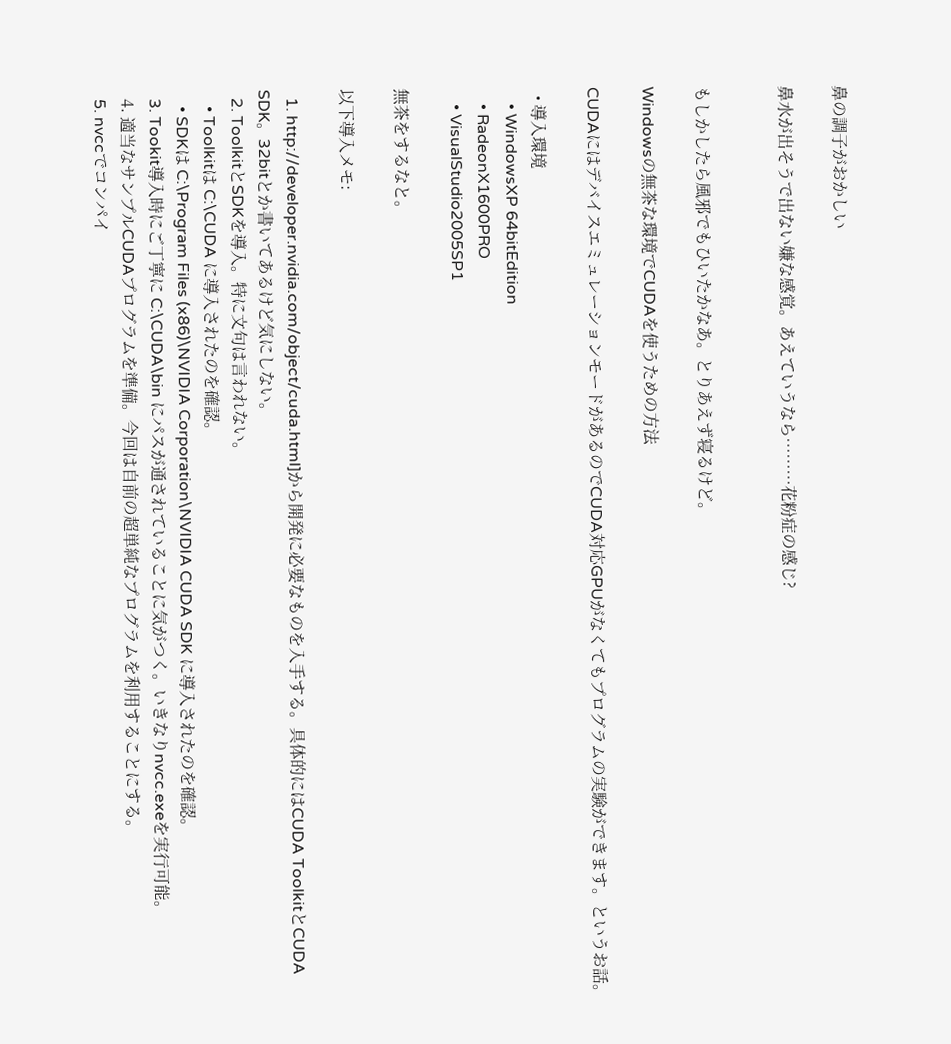鼻の調子がおかしい

鼻水が出そうで出ない嫌な感覚。あえていうなら………花粉症の感じ?


もしかしたら風邪でもひいたかなあ。とりあえず寝るけど。

Windowsの無茶な環境でCUDAを使うための方法

CUDAにはデバイスエミュレーションモードがあるのでCUDA対応GPUがなくてもプログラムの実験ができます。というお話。

  • 導入環境
    • WindowsXP 64bitEdition
    • RadeonX1600PRO
    • VisualStudio2005SP1

無茶をするなと。

以下導入メモ:

  1. http://developer.nvidia.com/object/cuda.html]から開発に必要なものを入手する。具体的にはCUDA ToolkitとCUDA SDK。32bitとか書いてあるけど気にしない。
  2. ToolkitとSDKを導入。特に文句は言われない。
    • Toolkitは C:\CUDA に導入されたのを確認。
    • SDKは C:\Program Files (x86)\NVIDIA Corporation\NVIDIA CUDA SDK に導入されたのを確認。
  3. Tookit導入時にご丁寧に C:\CUDA\bin にパスが通されていることに気がつく。いきなりnvcc.exeを実行可能。
  4. 適当なサンプルCUDAプログラムを準備。今回は自前の超単純なプログラムを利用することにする。
  5. nvccでコンパイ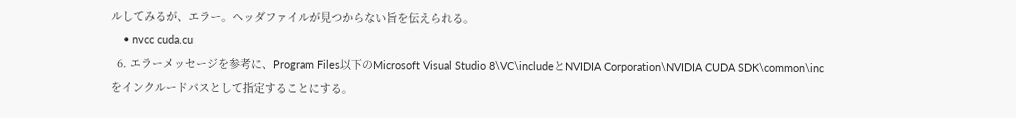ルしてみるが、エラー。ヘッダファイルが見つからない旨を伝えられる。
    • nvcc cuda.cu
  6. エラーメッセージを参考に、Program Files以下のMicrosoft Visual Studio 8\VC\includeとNVIDIA Corporation\NVIDIA CUDA SDK\common\incをインクルードパスとして指定することにする。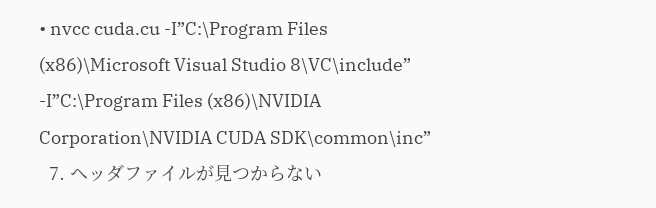• nvcc cuda.cu -I”C:\Program Files (x86)\Microsoft Visual Studio 8\VC\include” -I”C:\Program Files (x86)\NVIDIA Corporation\NVIDIA CUDA SDK\common\inc”
  7. ヘッダファイルが見つからない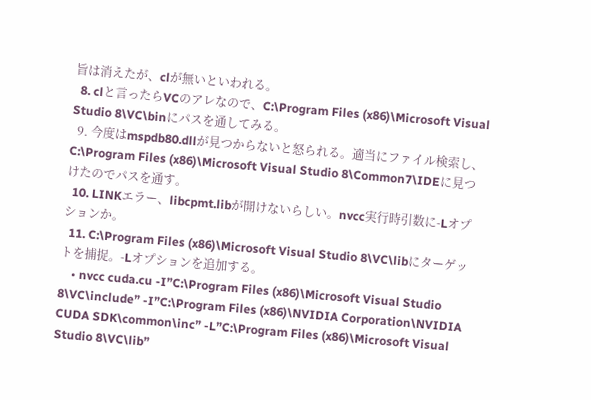旨は消えたが、clが無いといわれる。
  8. clと言ったらVCのアレなので、C:\Program Files (x86)\Microsoft Visual Studio 8\VC\binにパスを通してみる。
  9. 今度はmspdb80.dllが見つからないと怒られる。適当にファイル検索し、C:\Program Files (x86)\Microsoft Visual Studio 8\Common7\IDEに見つけたのでパスを通す。
  10. LINKエラー、libcpmt.libが開けないらしい。nvcc実行時引数に-Lオプションか。
  11. C:\Program Files (x86)\Microsoft Visual Studio 8\VC\libにターゲットを捕捉。-Lオプションを追加する。
    • nvcc cuda.cu -I”C:\Program Files (x86)\Microsoft Visual Studio 8\VC\include” -I”C:\Program Files (x86)\NVIDIA Corporation\NVIDIA CUDA SDK\common\inc” -L”C:\Program Files (x86)\Microsoft Visual Studio 8\VC\lib”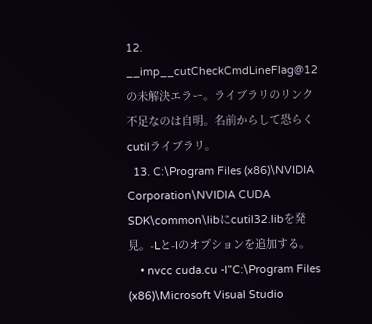12. __imp__cutCheckCmdLineFlag@12の未解決エラー。ライブラリのリンク不足なのは自明。名前からして恐らくcutilライブラリ。
  13. C:\Program Files (x86)\NVIDIA Corporation\NVIDIA CUDA SDK\common\libにcutil32.libを発見。-Lと-lのオプションを追加する。
    • nvcc cuda.cu -I”C:\Program Files (x86)\Microsoft Visual Studio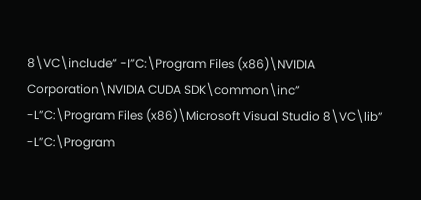8\VC\include” -I”C:\Program Files (x86)\NVIDIA Corporation\NVIDIA CUDA SDK\common\inc” -L”C:\Program Files (x86)\Microsoft Visual Studio 8\VC\lib” -L”C:\Program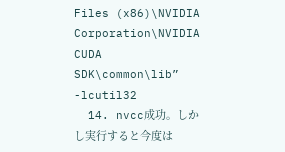Files (x86)\NVIDIA Corporation\NVIDIA CUDA SDK\common\lib” -lcutil32
  14. nvcc成功。しかし実行すると今度は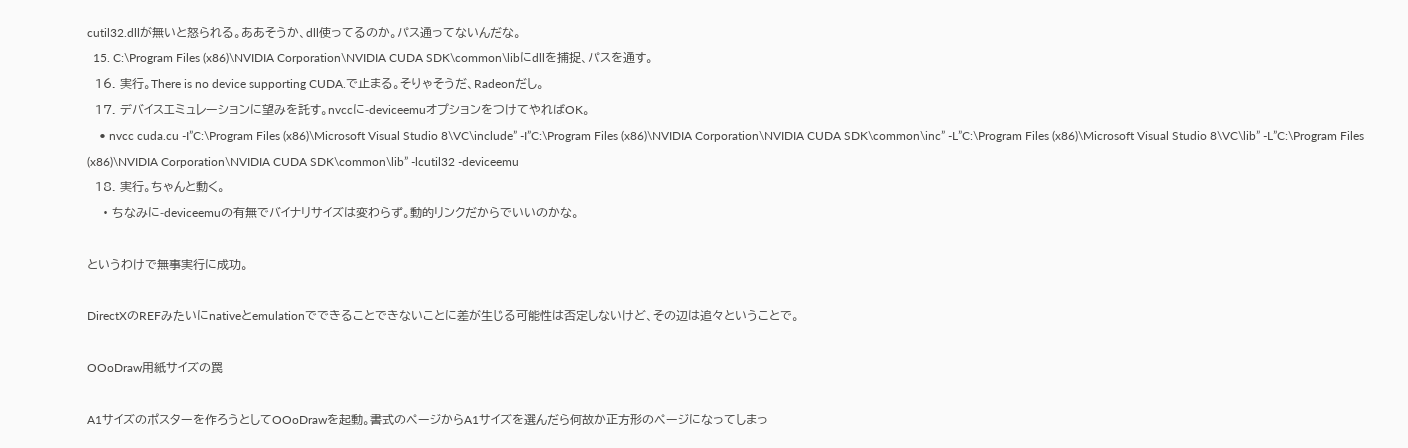cutil32.dllが無いと怒られる。ああそうか、dll使ってるのか。パス通ってないんだな。
  15. C:\Program Files (x86)\NVIDIA Corporation\NVIDIA CUDA SDK\common\libにdllを捕捉、パスを通す。
  16. 実行。There is no device supporting CUDA.で止まる。そりゃそうだ、Radeonだし。
  17. デバイスエミュレーションに望みを託す。nvccに-deviceemuオプションをつけてやればOK。
    • nvcc cuda.cu -I”C:\Program Files (x86)\Microsoft Visual Studio 8\VC\include” -I”C:\Program Files (x86)\NVIDIA Corporation\NVIDIA CUDA SDK\common\inc” -L”C:\Program Files (x86)\Microsoft Visual Studio 8\VC\lib” -L”C:\Program Files (x86)\NVIDIA Corporation\NVIDIA CUDA SDK\common\lib” -lcutil32 -deviceemu
  18. 実行。ちゃんと動く。
    • ちなみに-deviceemuの有無でバイナリサイズは変わらず。動的リンクだからでいいのかな。

というわけで無事実行に成功。

DirectXのREFみたいにnativeとemulationでできることできないことに差が生じる可能性は否定しないけど、その辺は追々ということで。

OOoDraw用紙サイズの罠

A1サイズのポスターを作ろうとしてOOoDrawを起動。書式のページからA1サイズを選んだら何故か正方形のページになってしまっ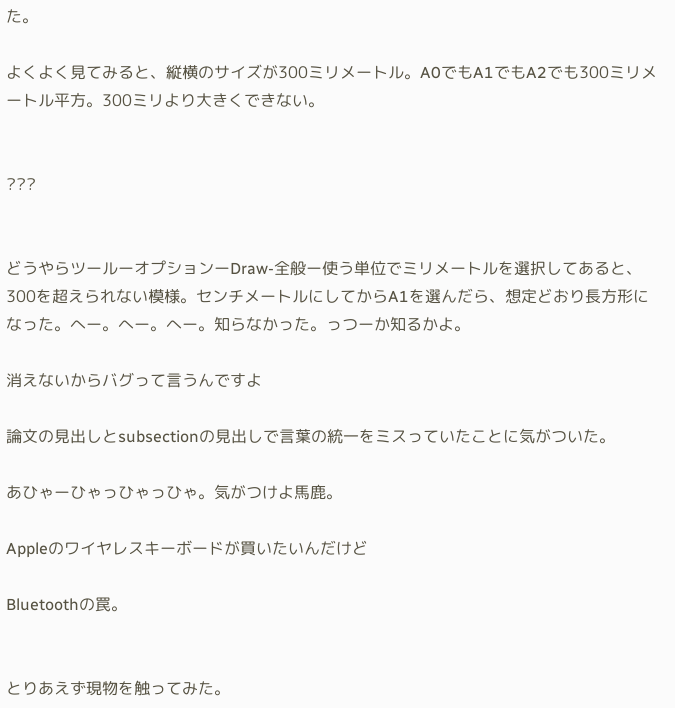た。

よくよく見てみると、縦横のサイズが300ミリメートル。A0でもA1でもA2でも300ミリメートル平方。300ミリより大きくできない。


???


どうやらツールーオプションーDraw-全般ー使う単位でミリメートルを選択してあると、300を超えられない模様。センチメートルにしてからA1を選んだら、想定どおり長方形になった。へー。へー。へー。知らなかった。っつーか知るかよ。

消えないからバグって言うんですよ

論文の見出しとsubsectionの見出しで言葉の統一をミスっていたことに気がついた。

あひゃーひゃっひゃっひゃ。気がつけよ馬鹿。

Appleのワイヤレスキーボードが買いたいんだけど

Bluetoothの罠。


とりあえず現物を触ってみた。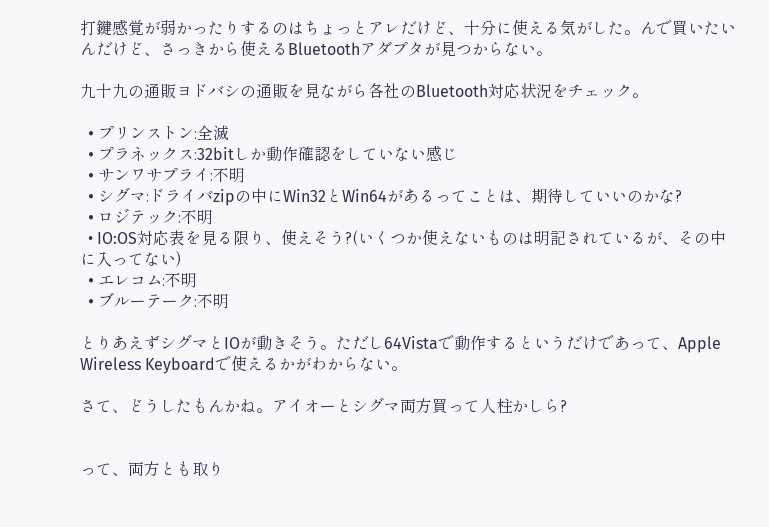打鍵感覚が弱かったりするのはちょっとアレだけど、十分に使える気がした。んで買いたいんだけど、さっきから使えるBluetoothアダプタが見つからない。

九十九の通販ヨドバシの通販を見ながら各社のBluetooth対応状況をチェック。

  • プリンストン:全滅
  • プラネックス:32bitしか動作確認をしていない感じ
  • サンワサプライ:不明
  • シグマ:ドライバzipの中にWin32とWin64があるってことは、期待していいのかな?
  • ロジテック:不明
  • IO:OS対応表を見る限り、使えそう?(いくつか使えないものは明記されているが、その中に入ってない)
  • エレコム:不明
  • ブルーテーク:不明

とりあえずシグマとIOが動きそう。ただし64Vistaで動作するというだけであって、Apple Wireless Keyboardで使えるかがわからない。

さて、どうしたもんかね。アイオーとシグマ両方買って人柱かしら?


って、両方とも取り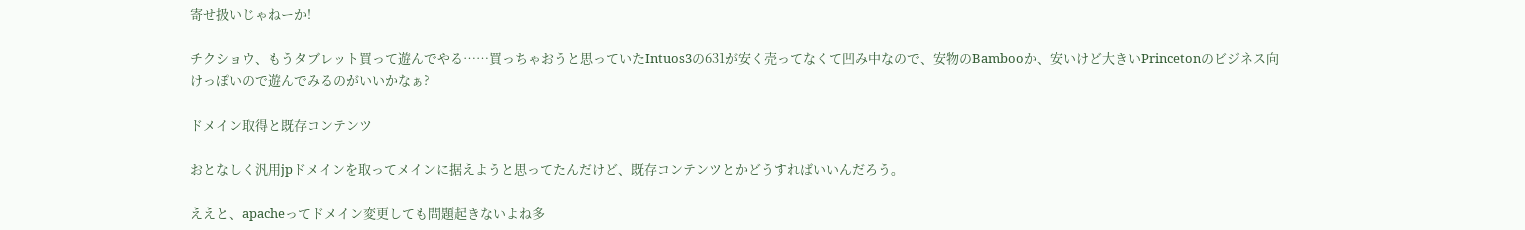寄せ扱いじゃねーか!

チクショウ、もうタブレット買って遊んでやる……買っちゃおうと思っていたIntuos3の631が安く売ってなくて凹み中なので、安物のBambooか、安いけど大きいPrincetonのビジネス向けっぽいので遊んでみるのがいいかなぁ?

ドメイン取得と既存コンテンツ

おとなしく汎用jpドメインを取ってメインに据えようと思ってたんだけど、既存コンテンツとかどうすればいいんだろう。

ええと、apacheってドメイン変更しても問題起きないよね多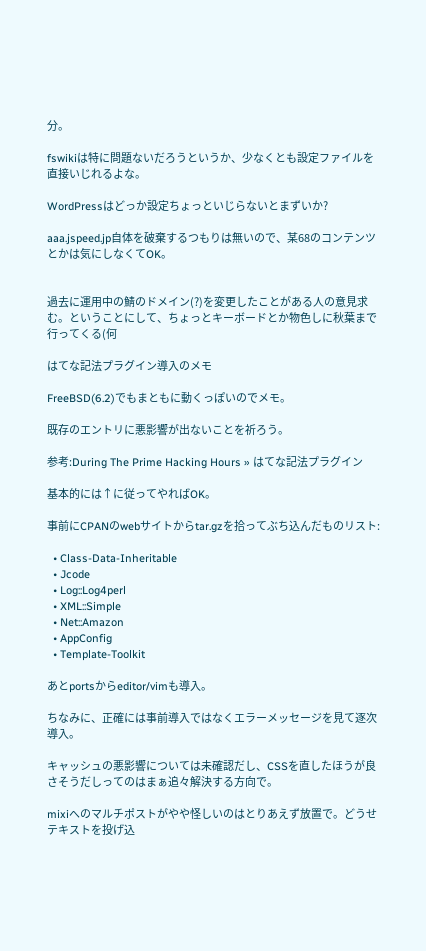分。

fswikiは特に問題ないだろうというか、少なくとも設定ファイルを直接いじれるよな。

WordPressはどっか設定ちょっといじらないとまずいか?

aaa.jspeed.jp自体を破棄するつもりは無いので、某68のコンテンツとかは気にしなくてOK。


過去に運用中の鯖のドメイン(?)を変更したことがある人の意見求む。ということにして、ちょっとキーボードとか物色しに秋葉まで行ってくる(何

はてな記法プラグイン導入のメモ

FreeBSD(6.2)でもまともに動くっぽいのでメモ。

既存のエントリに悪影響が出ないことを祈ろう。

参考:During The Prime Hacking Hours » はてな記法プラグイン

基本的には↑に従ってやればOK。

事前にCPANのwebサイトからtar.gzを拾ってぶち込んだものリスト:

  • Class-Data-Inheritable
  • Jcode
  • Log::Log4perl
  • XML::Simple
  • Net::Amazon
  • AppConfig
  • Template-Toolkit

あとportsからeditor/vimも導入。

ちなみに、正確には事前導入ではなくエラーメッセージを見て逐次導入。

キャッシュの悪影響については未確認だし、CSSを直したほうが良さそうだしってのはまぁ追々解決する方向で。

mixiへのマルチポストがやや怪しいのはとりあえず放置で。どうせテキストを投げ込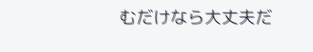むだけなら大丈夫だ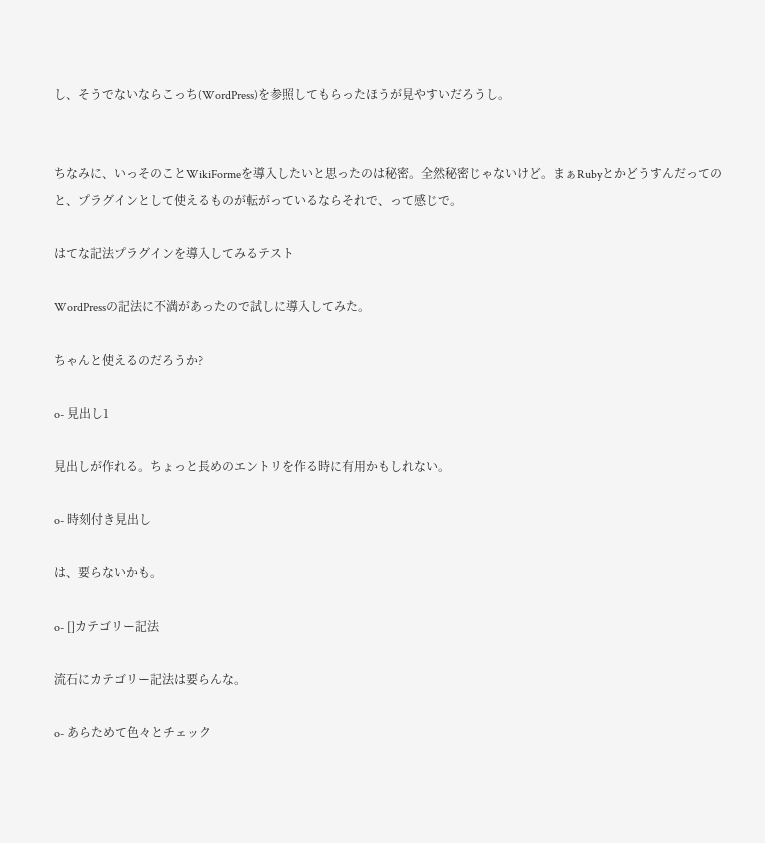し、そうでないならこっち(WordPress)を参照してもらったほうが見やすいだろうし。


ちなみに、いっそのことWikiFormeを導入したいと思ったのは秘密。全然秘密じゃないけど。まぁRubyとかどうすんだってのと、プラグインとして使えるものが転がっているならそれで、って感じで。

はてな記法プラグインを導入してみるテスト

WordPressの記法に不満があったので試しに導入してみた。

ちゃんと使えるのだろうか?

o- 見出し1

見出しが作れる。ちょっと長めのエントリを作る時に有用かもしれない。

o- 時刻付き見出し

は、要らないかも。

o- []カテゴリー記法

流石にカテゴリー記法は要らんな。

o- あらためて色々とチェック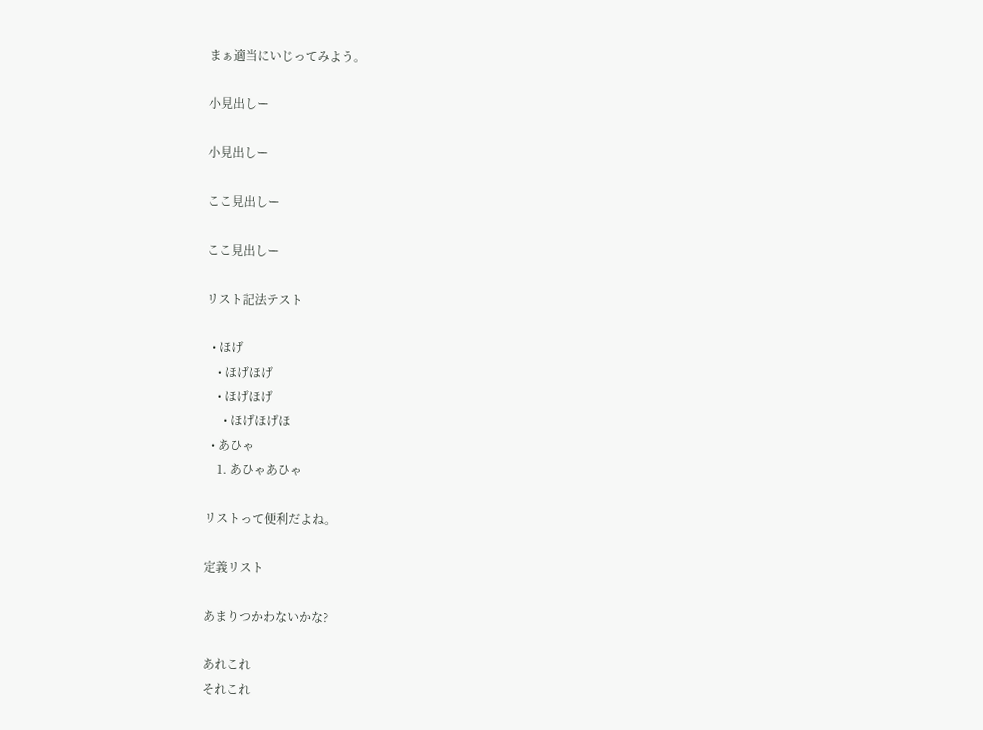まぁ適当にいじってみよう。

小見出しー

小見出しー

ここ見出しー

ここ見出しー

リスト記法テスト

  • ほげ
    • ほげほげ
    • ほげほげ
      • ほげほげほ
  • あひゃ
    1. あひゃあひゃ

リストって便利だよね。

定義リスト

あまりつかわないかな?

あれこれ
それこれ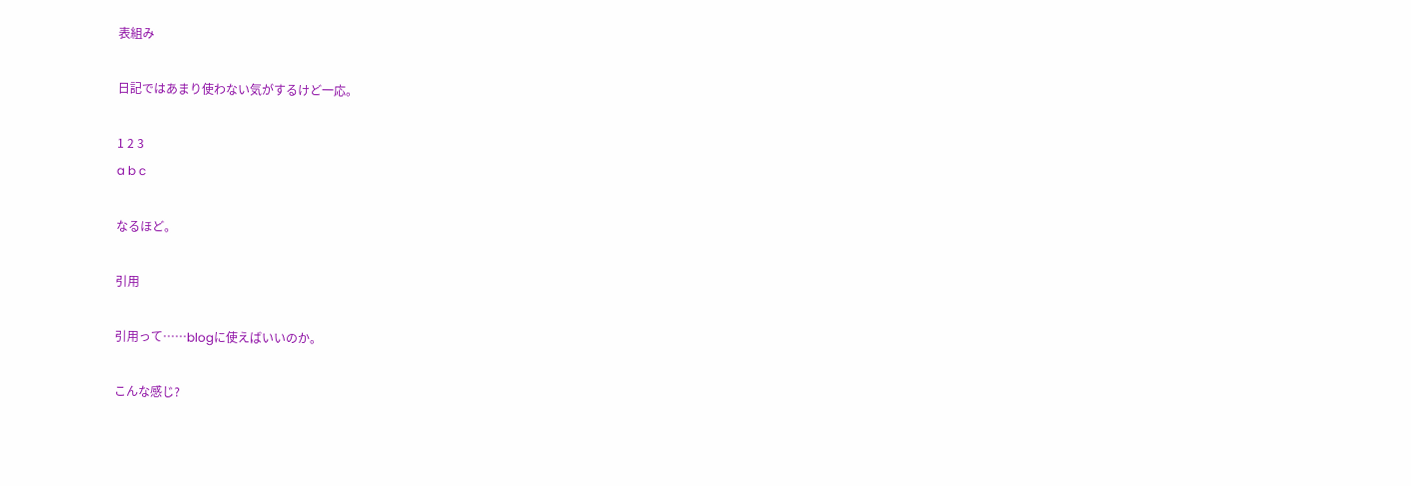表組み

日記ではあまり使わない気がするけど一応。

1 2 3
a b c

なるほど。

引用

引用って……blogに使えばいいのか。

こんな感じ?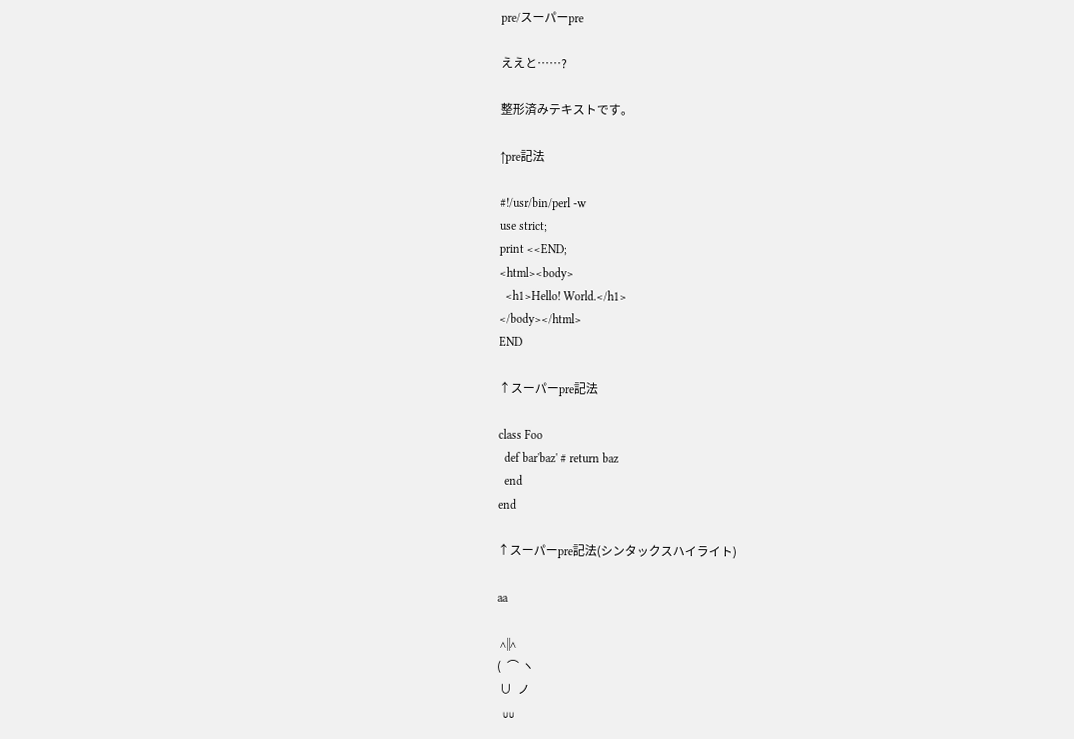pre/スーパーpre

ええと……?

整形済みテキストです。

↑pre記法

#!/usr/bin/perl -w
use strict;
print <<END;
<html><body>
  <h1>Hello! World.</h1>
</body></html>
END

↑スーパーpre記法

class Foo
  def bar'baz' # return baz
  end
end

↑スーパーpre記法(シンタックスハイライト)

aa

 ∧||∧
(  ⌒ ヽ
 ∪  ノ
  ∪∪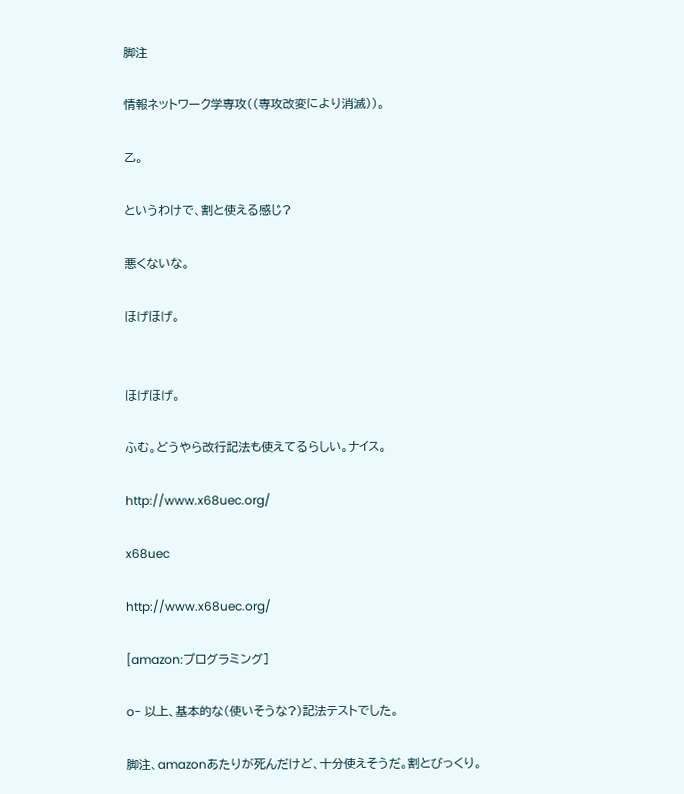脚注

情報ネットワーク学専攻((専攻改変により消滅))。

乙。

というわけで、割と使える感じ?

悪くないな。

ほげほげ。


ほげほげ。

ふむ。どうやら改行記法も使えてるらしい。ナイス。

http://www.x68uec.org/

x68uec

http://www.x68uec.org/

[amazon:プログラミング]

o- 以上、基本的な(使いそうな?)記法テストでした。

脚注、amazonあたりが死んだけど、十分使えそうだ。割とびっくり。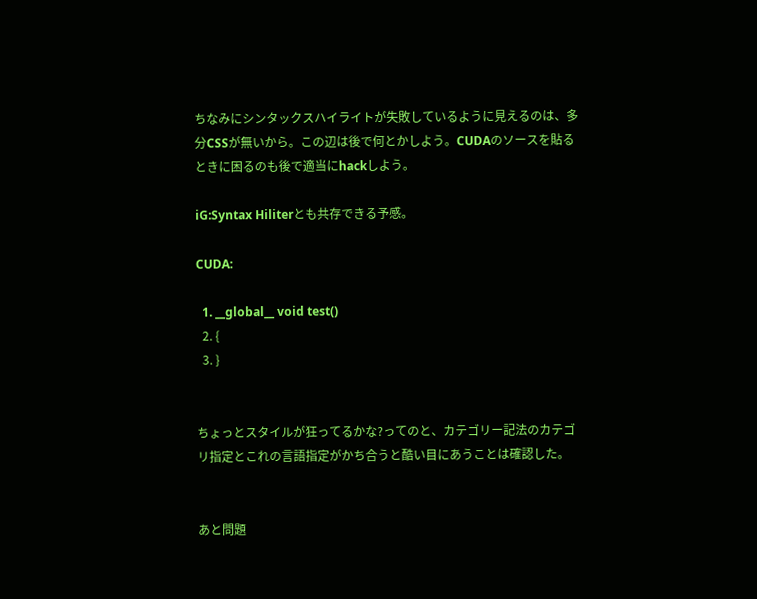ちなみにシンタックスハイライトが失敗しているように見えるのは、多分CSSが無いから。この辺は後で何とかしよう。CUDAのソースを貼るときに困るのも後で適当にhackしよう。

iG:Syntax Hiliterとも共存できる予感。

CUDA:

  1. __global__ void test()
  2. {
  3. }


ちょっとスタイルが狂ってるかな?ってのと、カテゴリー記法のカテゴリ指定とこれの言語指定がかち合うと酷い目にあうことは確認した。


あと問題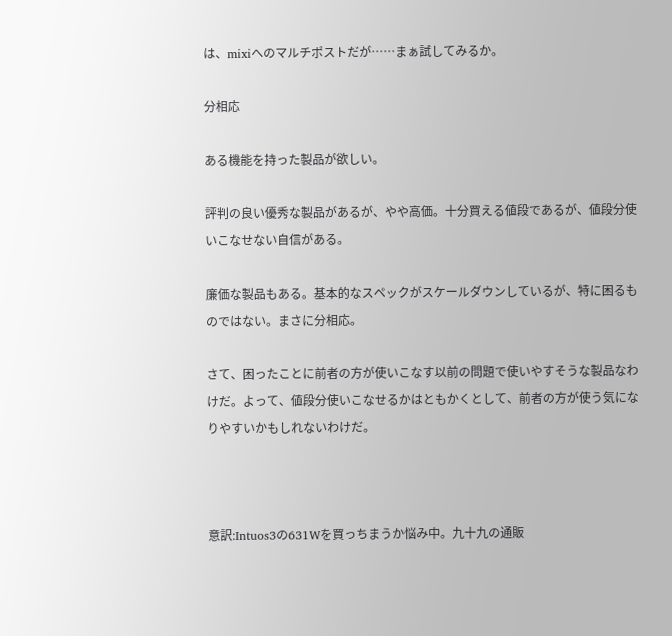は、mixiへのマルチポストだが……まぁ試してみるか。

分相応

ある機能を持った製品が欲しい。

評判の良い優秀な製品があるが、やや高価。十分買える値段であるが、値段分使いこなせない自信がある。

廉価な製品もある。基本的なスペックがスケールダウンしているが、特に困るものではない。まさに分相応。

さて、困ったことに前者の方が使いこなす以前の問題で使いやすそうな製品なわけだ。よって、値段分使いこなせるかはともかくとして、前者の方が使う気になりやすいかもしれないわけだ。



意訳:Intuos3の631Wを買っちまうか悩み中。九十九の通販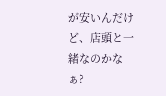が安いんだけど、店頭と一緒なのかなぁ?